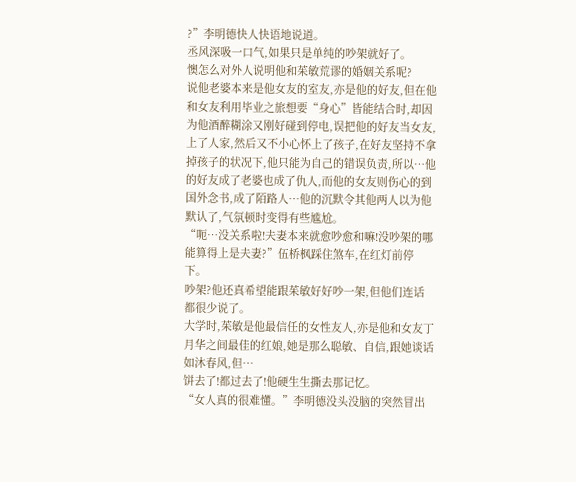?”李明德快人快语地说道。
丞风深吸一口气,如果只是单纯的吵架就好了。
懊怎么对外人说明他和茱敏荒谬的婚姻关系呢?
说他老婆本来是他女友的室友,亦是他的好友,但在他和女友利用毕业之旅想要“身心”皆能结合时,却因为他酒醉糊涂又刚好碰到停电,误把他的好友当女友,上了人家,然后又不小心怀上了孩子,在好友坚持不拿掉孩子的状况下,他只能为自己的错误负责,所以…他的好友成了老婆也成了仇人,而他的女友则伤心的到国外念书,成了陌路人…他的沉默令其他两人以为他默认了,气氛顿时变得有些尴尬。
“呃…没关系啦!夫妻本来就愈吵愈和嘛!没吵架的哪能算得上是夫妻?”伍桥枫踩住煞车,在红灯前停下。
吵架?他还真希望能跟茱敏好好吵一架,但他们连话都很少说了。
大学时,茱敏是他最信任的女性友人,亦是他和女友丁月华之间最佳的红娘,她是那么聪敏、自信,跟她谈话如沐春风,但…
饼去了!都过去了!他硬生生撕去那记忆。
“女人真的很难懂。”李明德没头没脑的突然冒出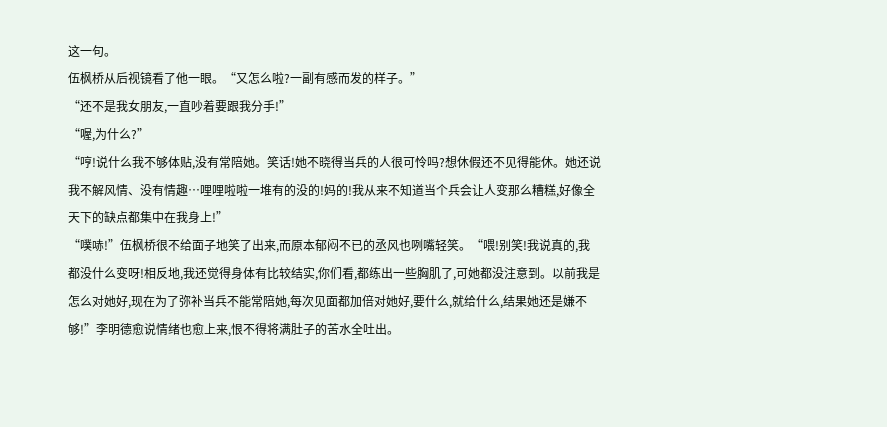这一句。
伍枫桥从后视镜看了他一眼。“又怎么啦?一副有感而发的样子。”
“还不是我女朋友,一直吵着要跟我分手!”
“喔,为什么?”
“哼!说什么我不够体贴,没有常陪她。笑话!她不晓得当兵的人很可怜吗?想休假还不见得能休。她还说我不解风情、没有情趣…哩哩啦啦一堆有的没的!妈的!我从来不知道当个兵会让人变那么糟糕,好像全天下的缺点都集中在我身上!”
“噗哧!”伍枫桥很不给面子地笑了出来,而原本郁闷不已的丞风也咧嘴轻笑。“喂!别笑!我说真的,我都没什么变呀!相反地,我还觉得身体有比较结实,你们看,都练出一些胸肌了,可她都没注意到。以前我是怎么对她好,现在为了弥补当兵不能常陪她,每次见面都加倍对她好,要什么,就给什么,结果她还是嫌不够!”李明德愈说情绪也愈上来,恨不得将满肚子的苦水全吐出。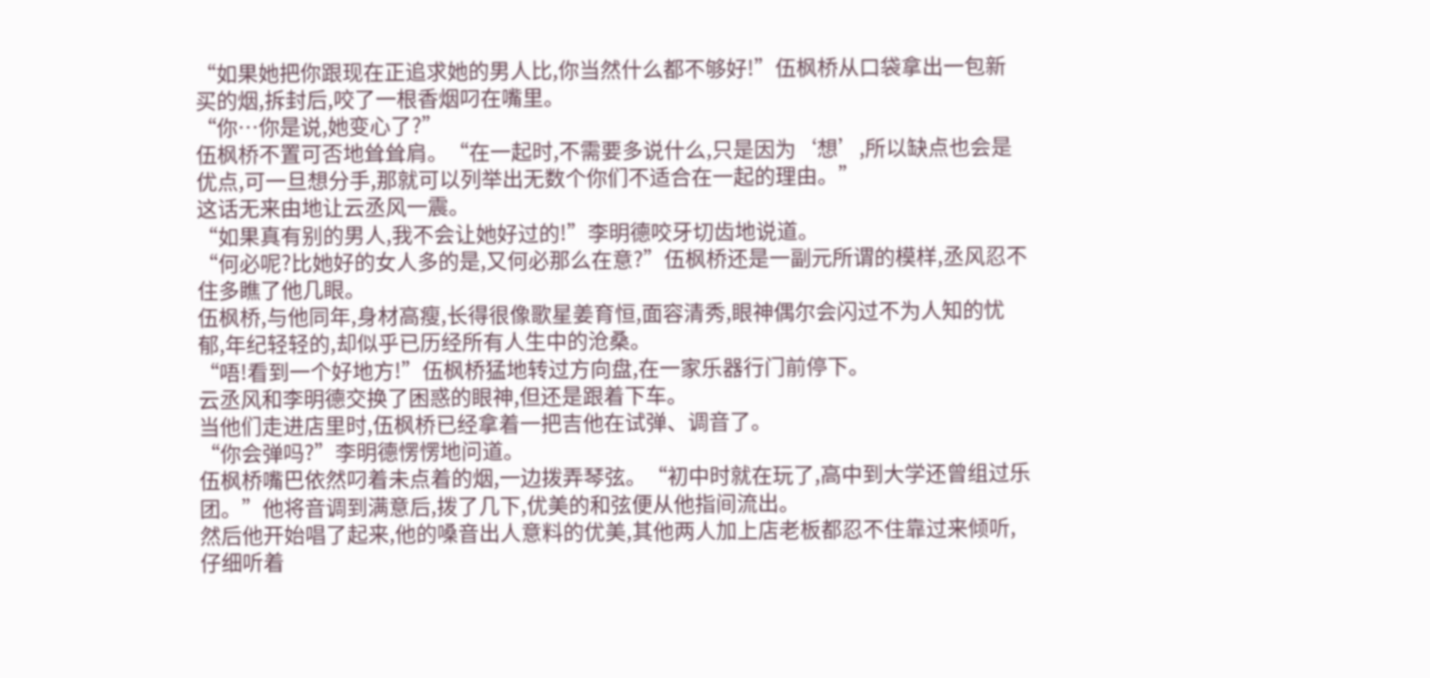“如果她把你跟现在正追求她的男人比,你当然什么都不够好!”伍枫桥从口袋拿出一包新买的烟,拆封后,咬了一根香烟叼在嘴里。
“你…你是说,她变心了?”
伍枫桥不置可否地耸耸肩。“在一起时,不需要多说什么,只是因为‘想’,所以缺点也会是优点,可一旦想分手,那就可以列举出无数个你们不适合在一起的理由。”
这话无来由地让云丞风一震。
“如果真有别的男人,我不会让她好过的!”李明德咬牙切齿地说道。
“何必呢?比她好的女人多的是,又何必那么在意?”伍枫桥还是一副元所谓的模样,丞风忍不住多瞧了他几眼。
伍枫桥,与他同年,身材高瘦,长得很像歌星姜育恒,面容清秀,眼神偶尔会闪过不为人知的忧郁,年纪轻轻的,却似乎已历经所有人生中的沧桑。
“唔!看到一个好地方!”伍枫桥猛地转过方向盘,在一家乐器行门前停下。
云丞风和李明德交换了困惑的眼神,但还是跟着下车。
当他们走进店里时,伍枫桥已经拿着一把吉他在试弹、调音了。
“你会弹吗?”李明德愣愣地问道。
伍枫桥嘴巴依然叼着未点着的烟,一边拨弄琴弦。“初中时就在玩了,高中到大学还曾组过乐团。”他将音调到满意后,拨了几下,优美的和弦便从他指间流出。
然后他开始唱了起来,他的嗓音出人意料的优美,其他两人加上店老板都忍不住靠过来倾听,仔细听着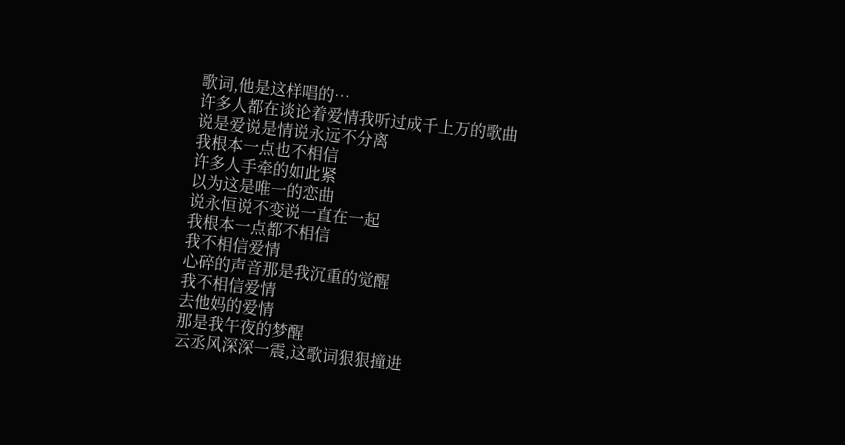歌词,他是这样唱的…
许多人都在谈论着爱情我听过成千上万的歌曲
说是爱说是情说永远不分离
我根本一点也不相信
许多人手牵的如此紧
以为这是唯一的恋曲
说永恒说不变说一直在一起
我根本一点都不相信
我不相信爱情
心碎的声音那是我沉重的觉醒
我不相信爱情
去他妈的爱情
那是我午夜的梦醒
云丞风深深一震,这歌词狠狠撞进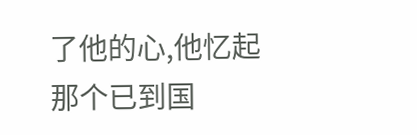了他的心,他忆起那个已到国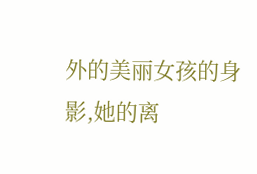外的美丽女孩的身影,她的离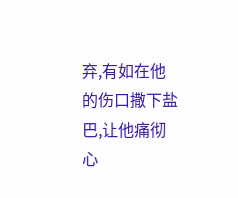弃,有如在他的伤口撒下盐巴,让他痛彻心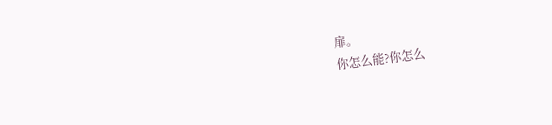扉。
你怎么能?你怎么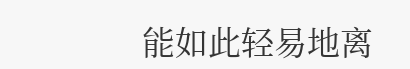能如此轻易地离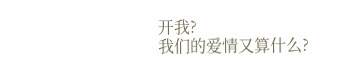开我?
我们的爱情又算什么?